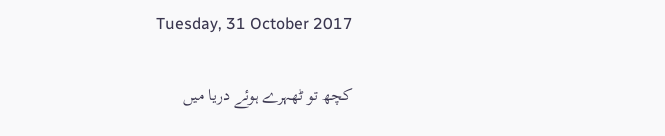Tuesday, 31 October 2017

کچھ تو ٹھہرے ہوئے دریا میں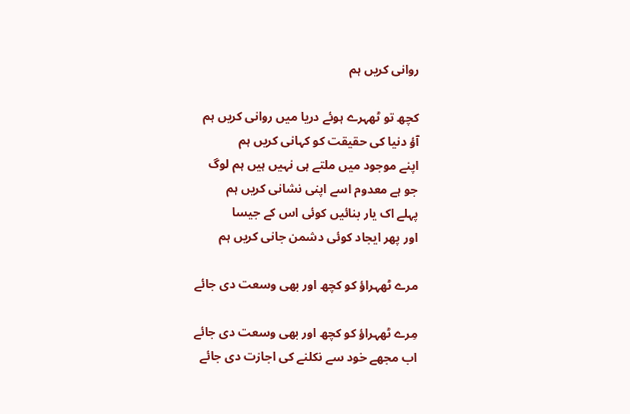روانی کریں ہم

کچھ تو ٹھہرے ہوئے دریا میں روانی کریں ہم
آؤ دنیا کی حقیقت کو کہانی کریں ہم
اپنے موجود میں ملتے ہی نہیں ہیں ہم لوگ
جو ہے معدوم اسے اپنی نشانی کریں ہم
پہلے اک یار بنائیں کوئی اس کے جیسا
اور پھر ایجاد کوئی دشمن جانی کریں ہم

مرے ٹھہراؤ کو کچھ اور بھی وسعت دی جائے

مِرے ٹھہراؤ کو کچھ اور بھی وسعت دی جائے
اب مجھے خود سے نکلنے کی اجازت دی جائے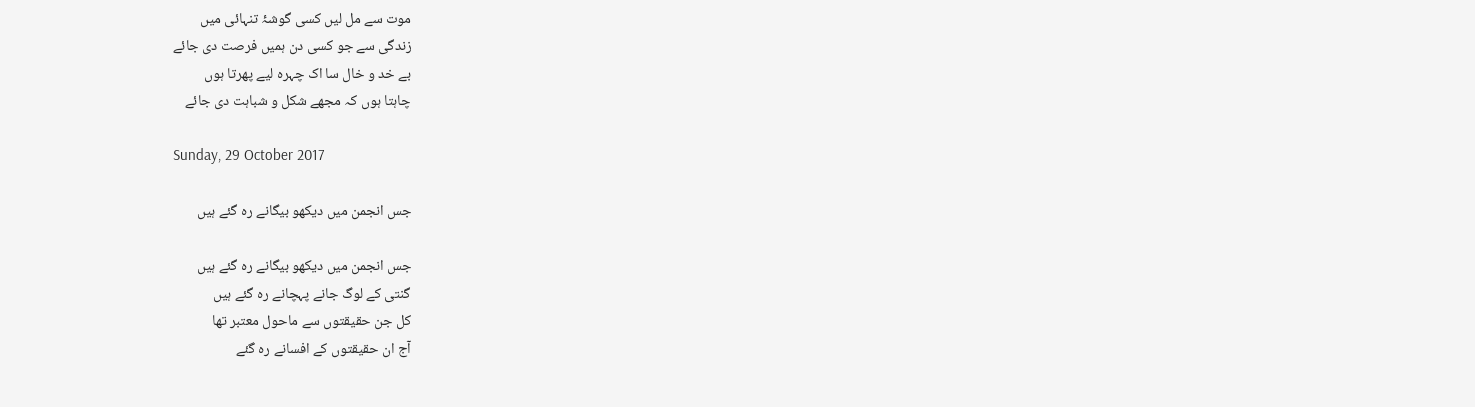موت سے مل لیں کسی گوشۂ تنہائی میں
زندگی سے جو کسی دن ہمیں فرصت دی جائے
بے خد و خال سا اک چہرہ لیے پھرتا ہوں
چاہتا ہوں کہ مجھے شکل و شباہت دی جائے

Sunday, 29 October 2017

جس انجمن میں دیکھو بیگانے رہ گئے ہیں

جس انجمن میں دیکھو بیگانے رہ گئے ہیں
گنتی کے لوگ جانے پہچانے رہ گئے ہیں
کل جن حقیقتوں سے ماحول معتبر تھا
آج ان حقیقتوں کے افسانے رہ گئے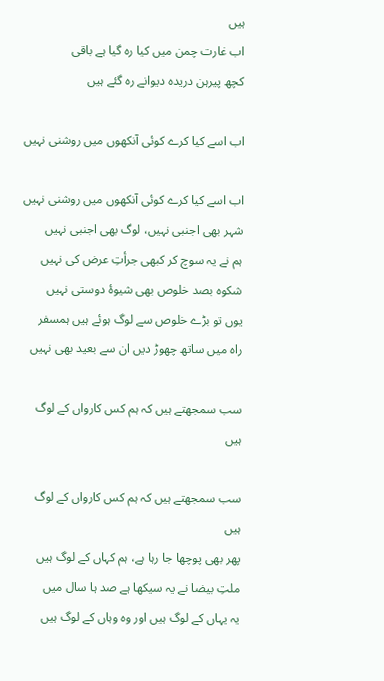ہیں
اب غارت چمن میں کیا رہ گیا ہے باقی
کچھ پیرہن دریدہ دیوانے رہ گئے ہیں

اب اسے کیا کرے کوئی آنکھوں میں روشنی نہیں

اب اسے کیا کرے کوئی آنکھوں میں روشنی نہیں
شہر بھی اجنبی نہیں، لوگ بھی اجنبی نہیں
ہم نے یہ سوچ کر کبھی جرأتِ عرض کی نہیں
شکوہ بصد خلوص بھی شیوۂ دوستی نہیں
یوں تو بڑے خلوص سے لوگ ہوئے ہیں ہمسفر
راہ میں ساتھ چھوڑ دیں ان سے بعید بھی نہیں

سب سمجھتے ہیں کہ ہم کس کارواں کے لوگ ہیں

سب سمجھتے ہیں کہ ہم کس کارواں کے لوگ ہیں
پھر بھی پوچھا جا رہا ہے، ہم کہاں کے لوگ ہیں
ملتِ بیضا نے یہ سیکھا ہے صد ہا سال میں
یہ یہاں کے لوگ ہیں اور وہ وہاں کے لوگ ہیں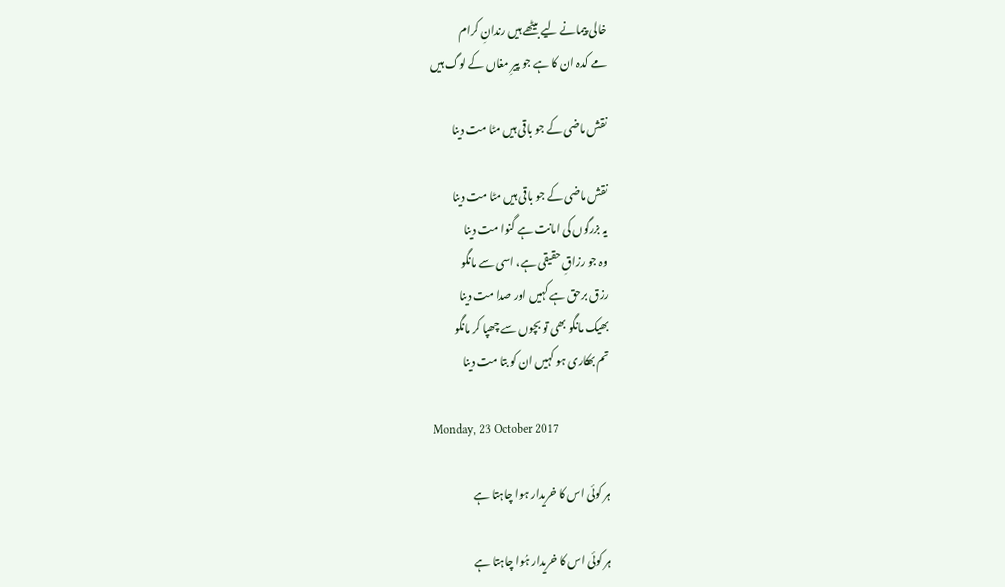خالی پیمانے لیے بیٹھے ہیں رندانِ کرام
مے کدہ ان کا ہے جو پیرِ مغاں کے لوگ ہیں

نقش ماضی کے جو باقی ہیں مٹا مت دینا

نقش ماضی کے جو باقی ہیں مٹا مت دینا
یہ بزرگوں کی امانت ہے گنوا مت دینا
وہ جو رزاقِ حقیقی ہے، اسی سے مانگو
رزق برحق ہے کہیں اور صدا مت دینا
بھیک مانگو بھی تو بچوں سے چھپا کر مانگو
تم بھکاری ہو کہیں ان کو بتا مت دینا

Monday, 23 October 2017

ہر کوئی اس کا خریدار ہوا چاہتا ہے

ہر کوئی اس کا خریدار ہُوا چاہتا ہے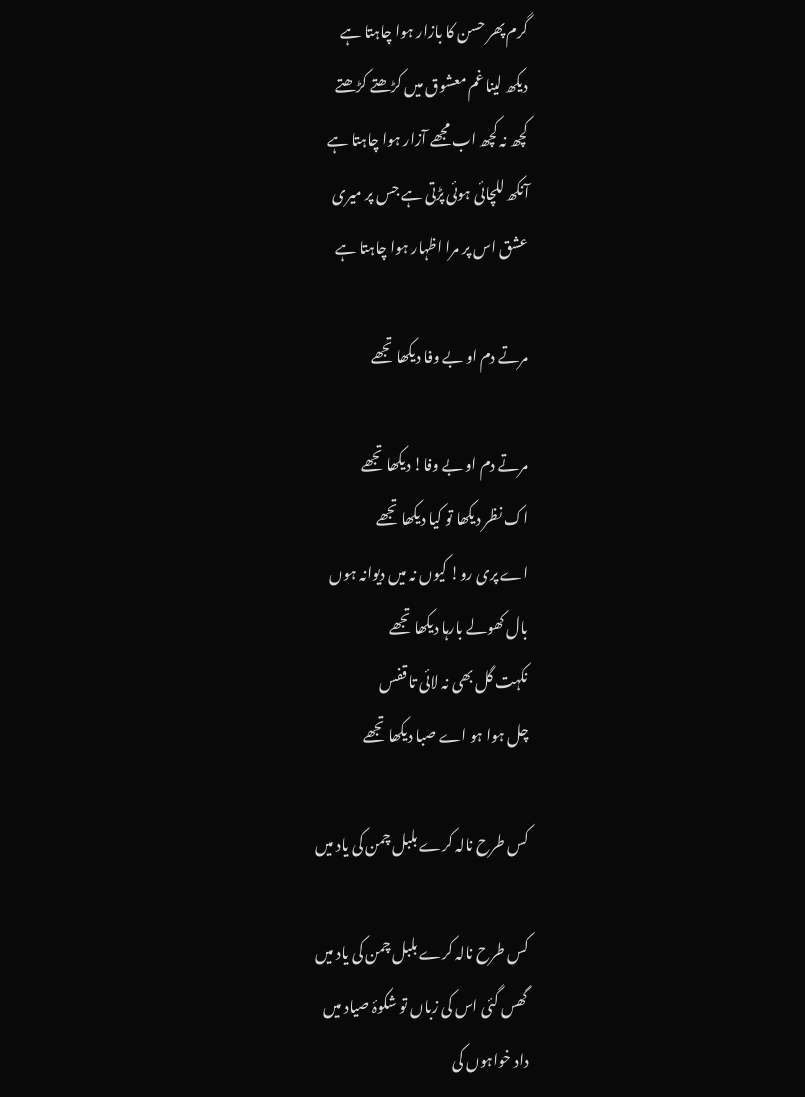گرم پھر حسن کا بازار ہوا چاہتا ہے
دیکھ لینا غم معشوق میں کڑھتے کڑھتے
کچھ نہ کچھ اب مجھے آزار ہوا چاہتا ہے
آنکھ للچائی ہوئی پڑتی ہے جس پر میری
عشق اس پر مرا اظہار ہوا چاہتا ہے

مرتے دم او بے وفا دیکھا تجھے

مرتے دم او بے وفا! دیکھا تجھے
اک نظر دیکھا تو کیا دیکھا تجھے
اے پری رو! کیوں نہ میں دیوانہ ہوں
بال کھولے بارہا دیکھا تجھے
نکہت گل بھی نہ لائی تا قفس
چل ہوا ہو اے صبا دیکھا تجھے

کس طرح نالہ کرے بلبل چمن کی یاد میں

کس طرح نالہ کرے بلبل چمن کی یاد میں
گھس گئی اس کی زباں تو شکوۂ صیاد میں
داد خواہوں کی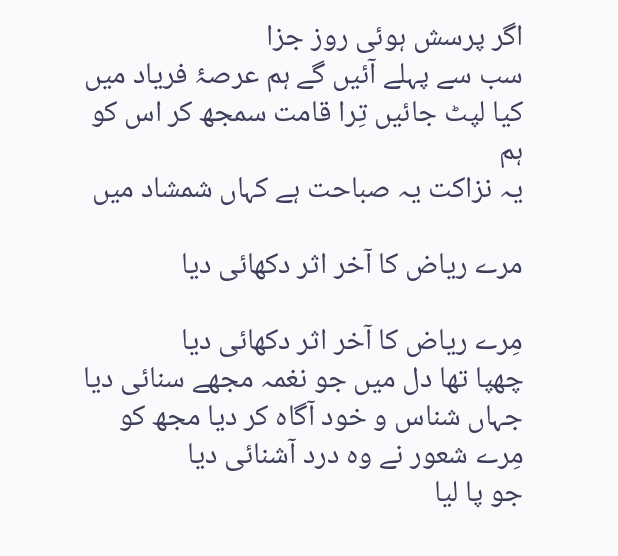اگر پرسش ہوئی روز جزا
سب سے پہلے آئیں گے ہم عرصۂ فریاد میں
کیا لپٹ جائیں تِرا قامت سمجھ کر اس کو ہم
یہ نزاکت یہ صباحت ہے کہاں شمشاد میں

مرے ریاض کا آخر اثر دکھائی دیا

مِرے ریاض کا آخر اثر دکھائی دیا
چھپا تھا دل میں جو نغمہ مجھے سنائی دیا
جہاں شناس و خود آگاہ کر دیا مجھ کو
مِرے شعور نے وہ درد آشنائی دیا
جو پا لیا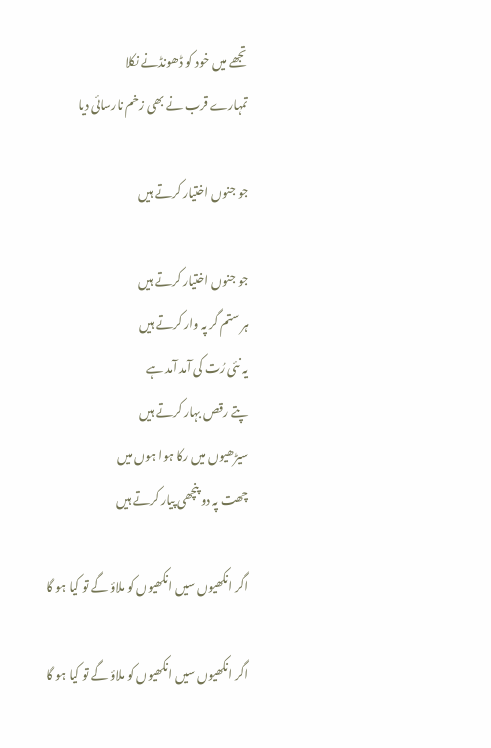تجھے میں خود کو ڈھونڈنے نکلا
تمہارے قرب نے بھی زخم نارسائی دیا

جو جنوں اختیار کرتے ہیں

جو جنوں اختیار کرتے ہیں
ہر ستم گر پہ وار کرتے ہیں
یہ نئی رُت کی آمد آمد ہے
پتے رقص بہار کرتے ہیں
سیڑھیوں میں رکا ہوا ہوں میں
چھت پہ دو پنچھی پیار کرتے ہیں

اگر انکھیوں سیں انکھیوں کو ملاؤ گے تو کیا ہو گا

اگر انکھیوں سیں انکھیوں کو ملاؤ گے تو کیا ہو گا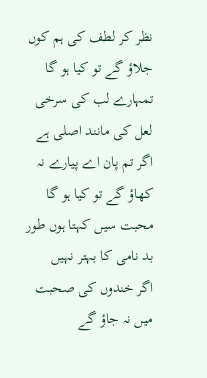نظر کر لطف کی ہم کوں جلاؤ گے تو کیا ہو گا
تمہارے لب کی سرخی لعل کی مانند اصلی ہے
اگر تم پان اے پیارے نہ کھاؤ گے تو کیا ہو گا
محبت سیں کہتا ہوں طور بد نامی کا بہتر نہیں
اگر خندوں کی صحبت میں نہ جاؤ گے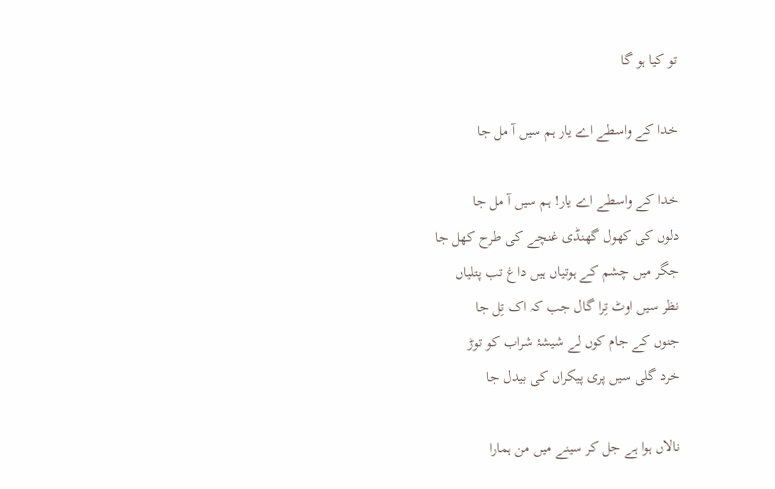تو کیا ہو گا

خدا کے واسطے اے یار ہم سیں آ مل جا

خدا کے واسطے اے یار! ہم سیں آ مل جا
دلوں کی کھول گھنڈی غنچے کی طرح کھل جا
جگر میں چشم کے ہوتیاں ہیں داغ تب پتلیاں
نظر سیں اوٹ تِرا گال جب کہ اک تِل جا
جنوں کے جام کوں لے شیشۂ شراب کو توڑ
خرد گلی سیں پری پیکراں کی بیدل جا

نالاں ہوا ہے جل کر سینے میں من ہمارا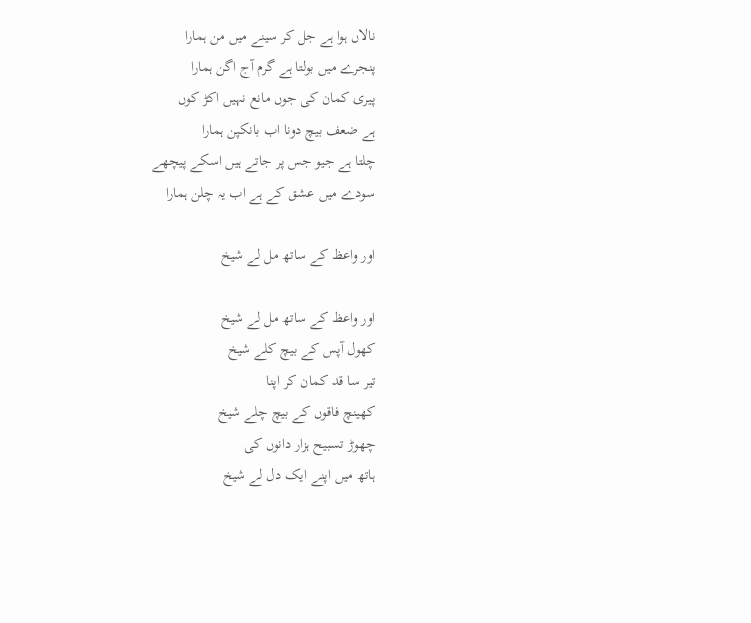نالاں ہوا ہے جل کر سینے میں من ہمارا
پنجرے میں بولتا ہے گرم آج اگن ہمارا
پیری کمان کی جوں مانع نہیں اکڑ کوں
ہے ضعف بیچ دونا اب بانکپن ہمارا
چلتا ہے جیو جس پر جاتے ہیں اسکے پیچھے
سودے میں عشق کے ہے اب یہ چلن ہمارا

اور واعظ کے ساتھ مل لے شیخ

اور واعظ کے ساتھ مل لے شیخ
کھول آپس کے بیچ کلے شیخ
تیر سا قد کمان کر اپنا
کھینچ فاقوں کے بیچ چلے شیخ
چھوڑ تسبیح ہزار دانوں کی
ہاتھ میں اپنے ایک دل لے شیخ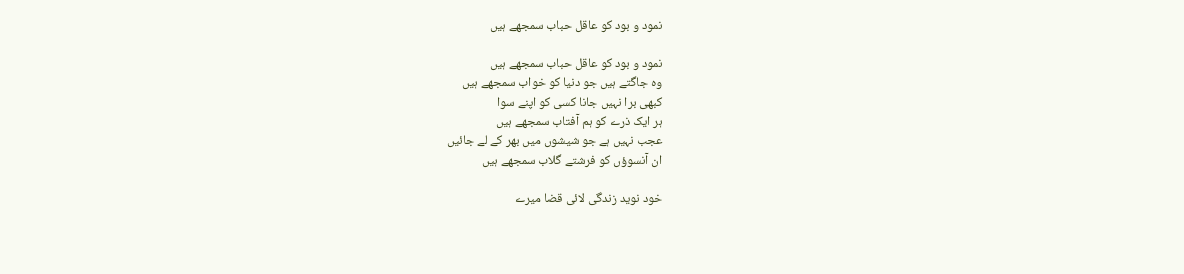نمود و بود کو عاقل حباب سمجھے ہیں

نمود و بود کو عاقل حباب سمجھے ہیں
وہ جاگتے ہیں جو دنیا کو خواب سمجھے ہیں
کبھی برا نہیں جانا کسی کو اپنے سوا
ہر ایک ذرے کو ہم آفتاب سمجھے ہیں
عجب نہیں ہے جو شیشوں میں بھر کے لے جائیں
ان آنسوؤں کو فرشتے گلاب سمجھے ہیں

خود نوید زندگی لائی قضا میرے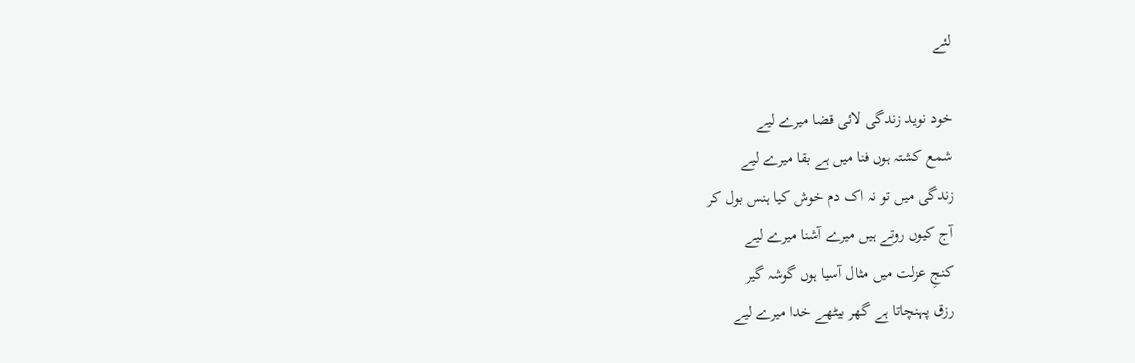لئے

خود نوید زندگی لائی قضا میرے لیے
شمع کشتہ ہوں فنا میں ہے بقا میرے لیے
زندگی میں تو نہ اک دم خوش کیا ہنس بول کر
آج کیوں روتے ہیں میرے آشنا میرے لیے
کنجِ عزلت میں مثال آسیا ہوں گوشہ گیر
رزق پہنچاتا ہے گھر بیٹھے خدا میرے لیے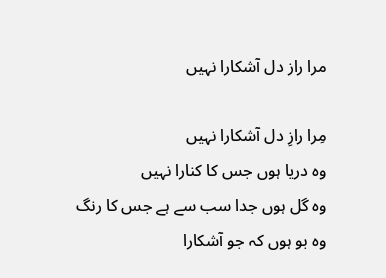مرا راز دل آشکارا نہیں

مِرا رازِ دل آشکارا نہیں
وہ دریا ہوں جس کا کنارا نہیں
وہ گل ہوں جدا سب سے ہے جس کا رنگ
وہ بو ہوں کہ جو آشکارا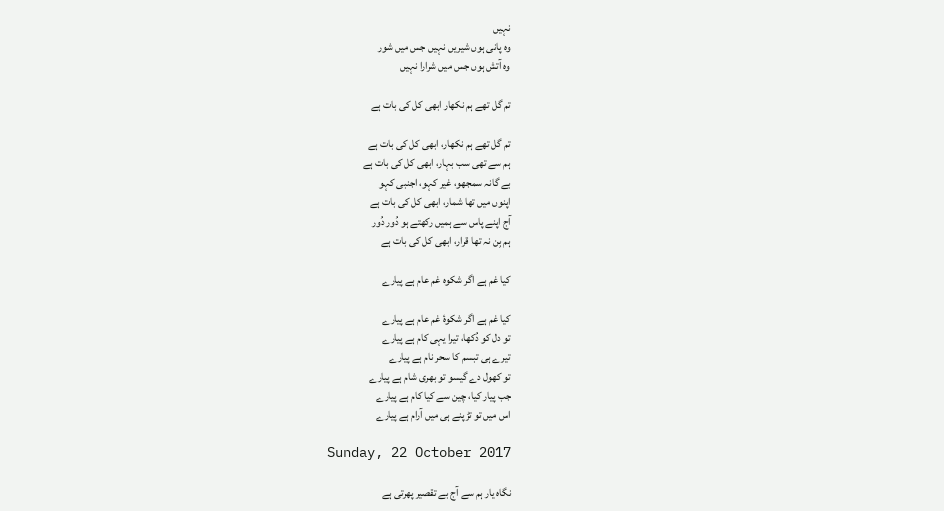نہیں
وہ پانی ہوں شیریں نہیں جس میں شور
وہ آتش ہوں جس میں شرارا نہیں

تم گل تھے ہم نکھار ابھی کل کی بات ہے

تم گل تھے ہم نکھار، ابھی کل کی بات ہے
ہم سے تھی سب بہار، ابھی کل کی بات ہے
بے گانہ سمجھو، غیر کہو، اجنبی کہو
اپنوں میں تھا شمار، ابھی کل کی بات ہے
آج اپنے پاس سے ہمیں رکھتے ہو دُور دُور
ہم بِن نہ تھا قرار، ابھی کل کی بات ہے

کیا غم ہے اگر شکوہ غم عام ہے پیارے

کیا غم ہے اگر شکوۂ غم عام ہے پیارے
تو دل کو دُکھا، تیرا یہی کام ہے پیارے
تیرے ہی تبسم کا سحر نام ہے پیارے
تو کھول دے گیسو تو بھری شام ہے پیارے
جب پیار کیا، چین سے کیا کام ہے پیارے
اس میں تو تڑپنے ہی میں آرام ہے پیارے

Sunday, 22 October 2017

نگاہ یار ہم سے آج بے تقصیر پھرتی ہے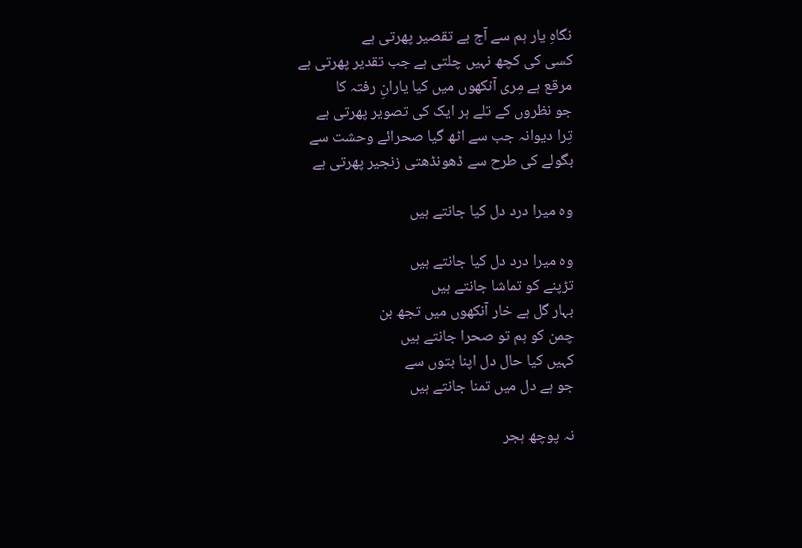نگاہِ یار ہم سے آج بے تقصیر پھرتی ہے
کسی کی کچھ نہیں چلتی ہے جب تقدیر پھرتی ہے
مرقع ہے مِری آنکھوں میں کیا یارانِ رفتہ کا
جو نظروں کے تلے ہر ایک کی تصویر پھرتی ہے
تِرا دیوانہ جب سے اٹھ گیا صحرائے وحشت سے
بگولے کی طرح سے ڈھونڈھتی زنجیر پھرتی ہے

وہ میرا درد دل کیا جانتے ہیں

وہ میرا درد دل کیا جانتے ہیں
تڑپنے کو تماشا جانتے ہیں
بہار گل ہے خار آنکھوں میں تجھ بن
چمن کو ہم تو صحرا جانتے ہیں
کہیں کیا حال دل اپنا بتوں سے
جو ہے دل میں تمنا جانتے ہیں

نہ پوچھ ہجر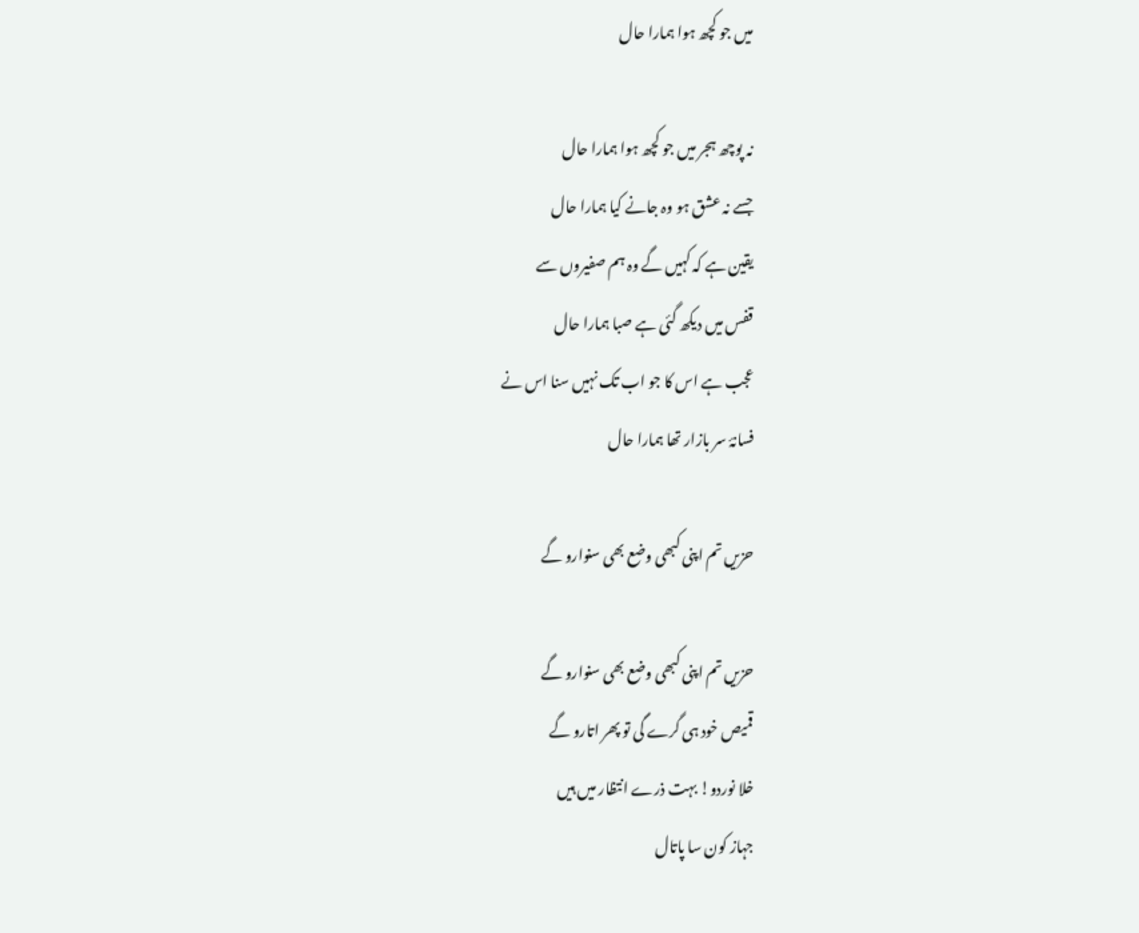میں جو کچھ ہوا ہمارا حال

نہ پوچھ ہجر میں جو کچھ ہوا ہمارا حال
جسے نہ عشق ہو وہ جانے کیا ہمارا حال
یقین ہے کہ کہیں گے وہ ہم صفیروں سے
قفس میں دیکھ گئی ہے صبا ہمارا حال
عجب ہے اس کا جو اب تک نہیں سنا اس نے
فسانۂ سر بازار تھا ہمارا حال

حزیں تم اپنی کبھی وضع بھی سنوارو گے

حزیں تم اپنی کبھی وضع بھی سنوارو گے
قمیص خود ہی گرے گی تو پھر اتارو گے
خلا نوردو! بہت ذرے انتظار میں ہیں
جہاز کون سا پاتال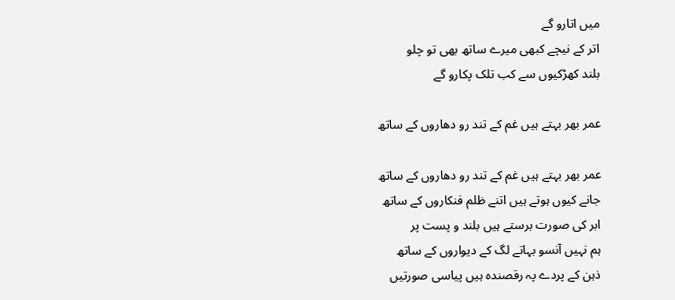میں اتارو گے
اتر کے نیچے کبھی میرے ساتھ بھی تو چلو
بلند کھڑکیوں سے کب تلک پکارو گے

عمر بھر بہتے ہیں غم کے تند رو دھاروں کے ساتھ

عمر بھر بہتے ہیں غم کے تند رو دھاروں کے ساتھ
جانے کیوں ہوتے ہیں اتنے ظلم فنکاروں کے ساتھ
ابر کی صورت برستے ہیں بلند و پست پر
ہم نہیں آنسو بہاتے لگ کے دیواروں کے ساتھ
ذہن کے پردے پہ رقصندہ ہیں پیاسی صورتیں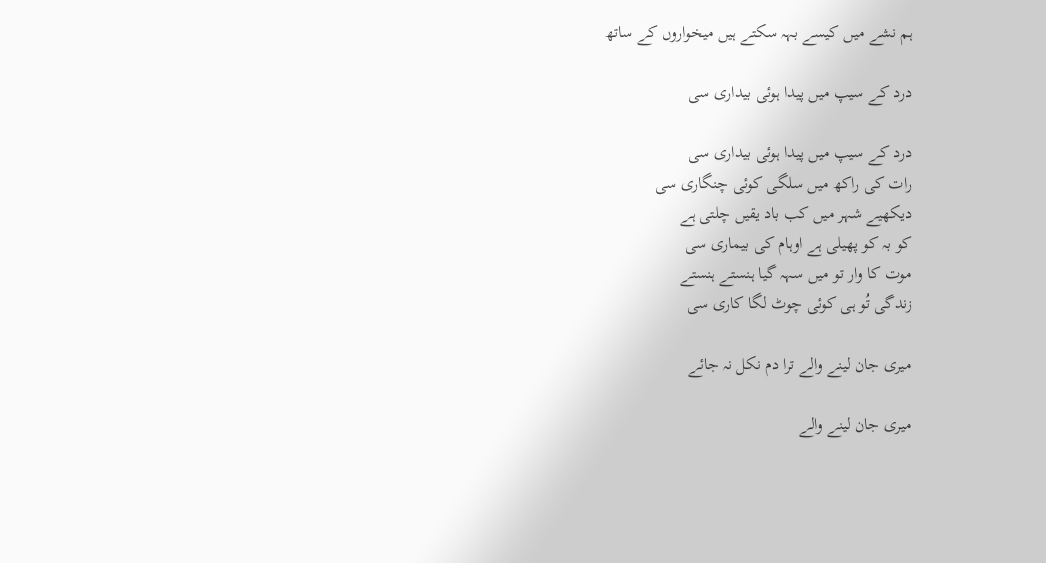ہم نشے میں کیسے بہہ سکتے ہیں میخواروں کے ساتھ

درد کے سیپ میں پیدا ہوئی بیداری سی

درد کے سیپ میں پیدا ہوئی بیداری سی
رات کی راکھ میں سلگی کوئی چنگاری سی
دیکھیے شہر میں کب باد یقیں چلتی ہے
کو بہ کو پھیلی ہے اوہام کی بیماری سی
موت کا وار تو میں سہہ گیا ہنستے ہنستے
زندگی تُو ہی کوئی چوٹ لگا کاری سی

میری جان لینے والے ترا دم نکل نہ جائے

میری جان لینے والے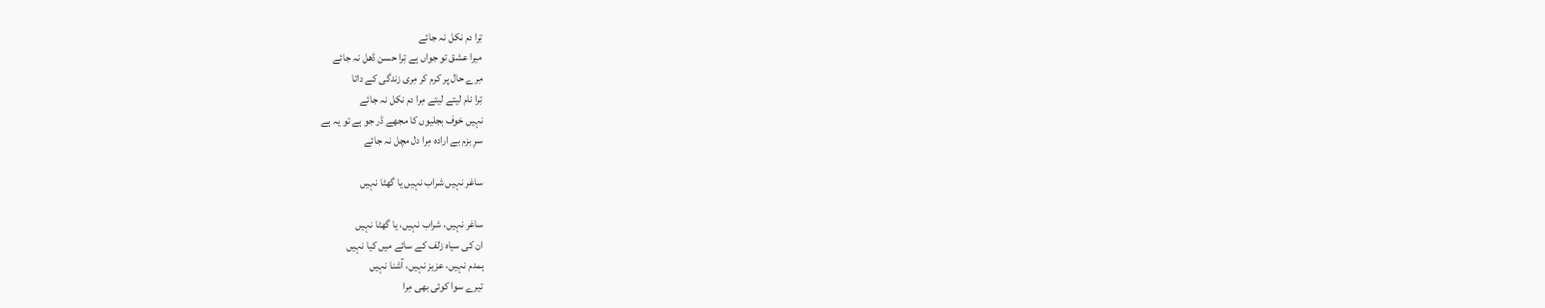تِرا دم نکل نہ جائے
میرا عشق تو جواں ہے تِرا حسن ڈھل نہ جائے
مِرے حال پر کرم کر مِری زندگی کے داتا
تِرا نام لیتے لیتے مِرا دم نکل نہ جائے
نہیں خوف بجلیوں کا مجھے ڈر جو ہے تو یہ ہے
سرِ بزم بے ارادہ مِرا دل مچل نہ جائے

ساغر نہیں شراب نہیں یا گھٹا نہیں

ساغر نہیں، شراب نہیں، یا گھٹا نہیں
ان کی سیاہ زلف کے سائے میں کیا نہیں
ہمدم نہیں، عزیز نہیں، آشنا نہیں
تیرے سوا کوئی بھی مِرا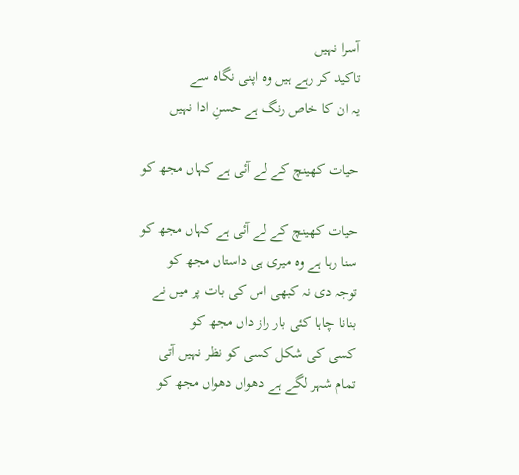آسرا نہیں
تاکید کر رہے ہیں وہ اپنی نگاہ سے
یہ ان کا خاص رنگ ہے حسنِ ادا نہیں

حیات کھینچ کے لے آئی ہے کہاں مجھ کو

حیات کھینچ کے لے آئی ہے کہاں مجھ کو
سنا رہا ہے وہ میری ہی داستاں مجھ کو
توجہ دی نہ کبھی اس کی بات پر میں نے
بنانا چاہا کئی بار راز داں مجھ کو
کسی کی شکل کسی کو نظر نہیں آتی
تمام شہر لگے ہے دھواں دھواں مجھ کو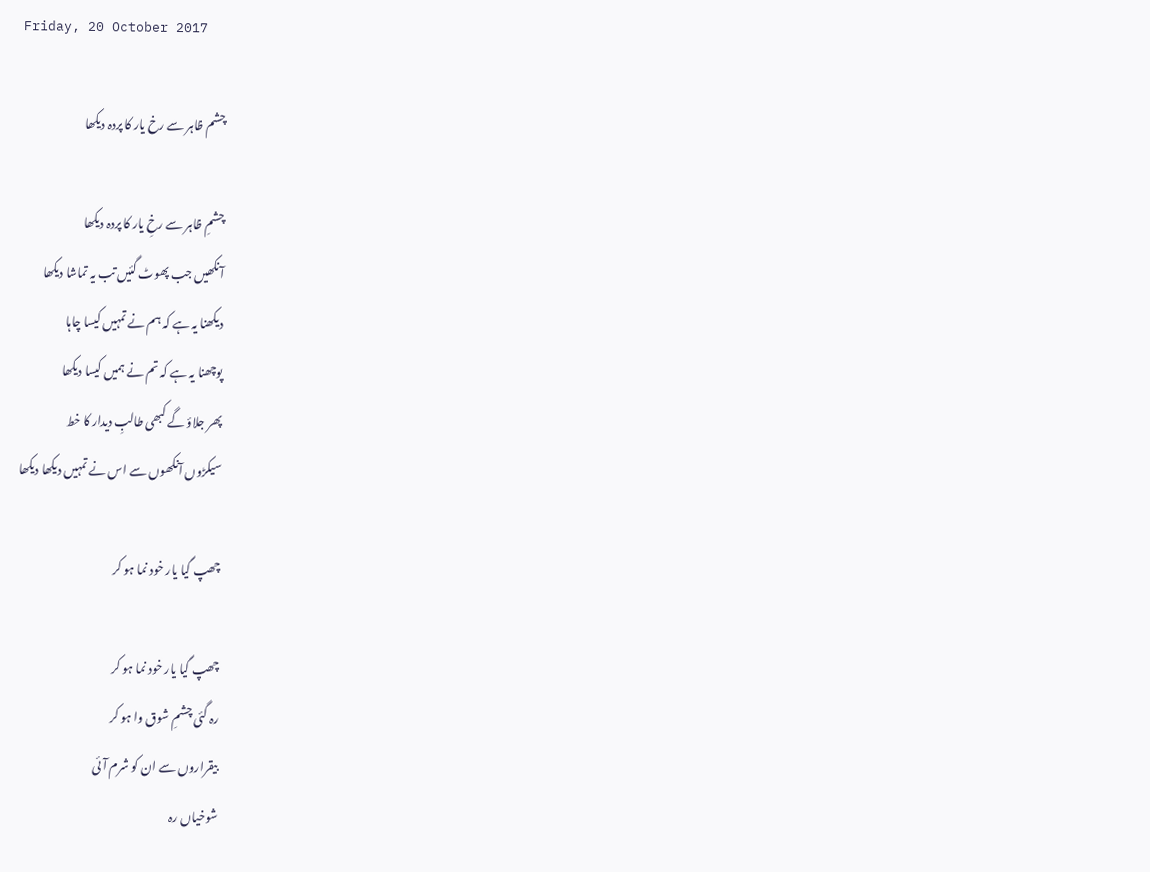Friday, 20 October 2017

چشم ظاہر سے رخ یار کا پردہ دیکھا

چشمِ ظاہر سے رخِ یار کا پردہ دیکھا
آنکھیں جب پھوٹ گئیں تب یہ تماشا دیکھا
دیکھنا یہ ہے کہ ہم نے تمہیں کیسا چاہا
پوچھنا یہ ہے کہ تم نے ہمیں کیسا دیکھا
پھر جلاؤ گے کبھی طالبِ دیدار کا خط
سیکڑوں آنکھوں سے اس نے تمہیں دیکھا دیکھا

چھپ گیا یار خود نما ہو کر

چھپ گیا یار خود نما ہو کر
رہ گئی چشمِ شوق وا ہو کر
بیقراروں سے ان کو شرم آئی
شوخیاں رہ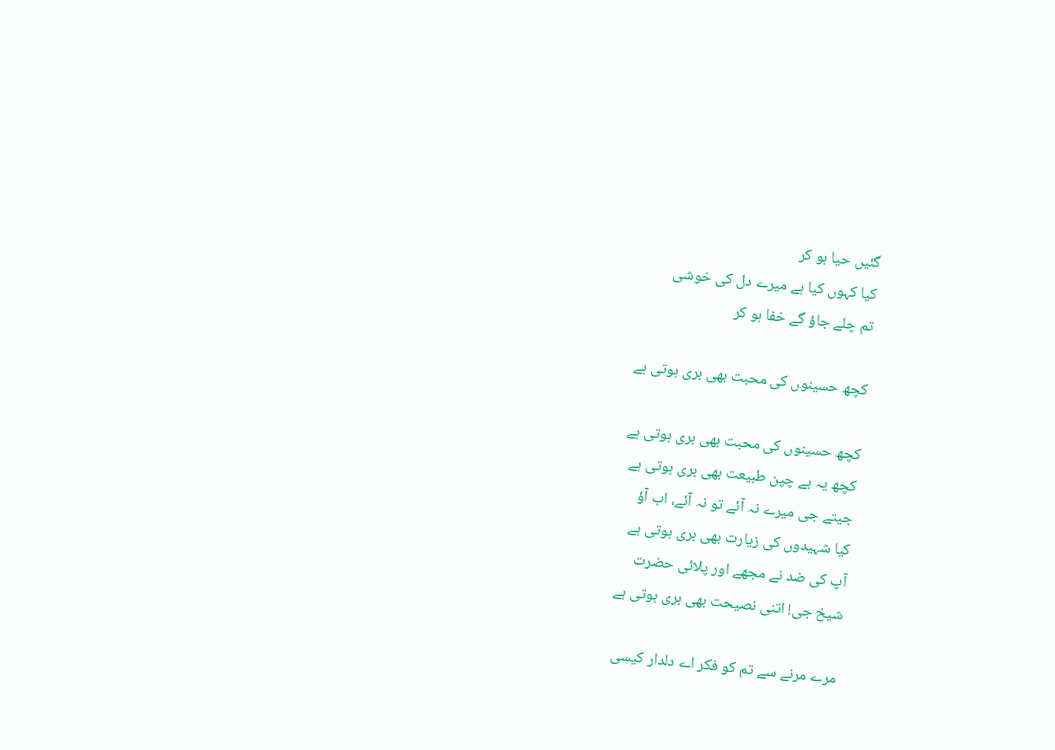گئیں حیا ہو کر
کیا کہوں کیا ہے میرے دل کی خوشی
تم چلے جاؤ گے خفا ہو کر

کچھ حسینوں کی محبت بھی بری ہوتی ہے

کچھ حسینوں کی محبت بھی بری ہوتی ہے
کچھ یہ بے چپن طبیعت بھی بری ہوتی ہے
جیتے جی میرے نہ آئے تو نہ آئے، اب آؤ
کیا شہیدوں کی زیارت بھی بری ہوتی ہے
آپ کی ضد نے مجھے اور پلائی حضرت
شیخ جی! اتنی نصیحت بھی بری ہوتی ہے

مرے مرنے سے تم کو فکر اے دلدار کیسی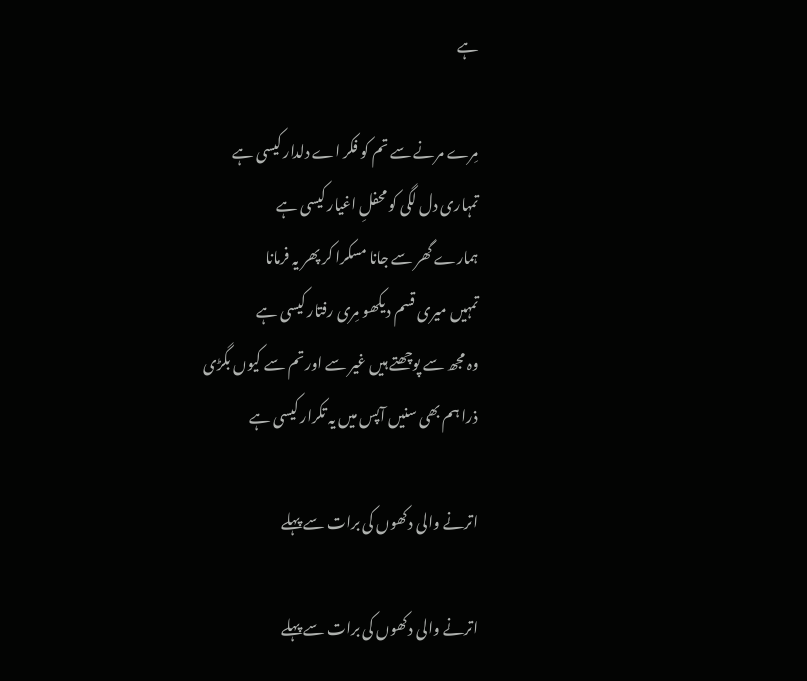ہے

مِرے مرنے سے تم کو فکر اے دلدار کیسی ہے
تمہاری دل لگی کو محفلِ اغیار کیسی ہے
ہمارے گھر سے جانا مسکرا کر پھر یہ فرمانا
تمہیں میری قسم دیکھو مِری رفتار کیسی ہے
وہ مجھ سے پوچھتے ہیں غیر سے اور تم سے کیوں بگڑی
ذرا ہم بھی سنیں آپس میں یہ تکرار کیسی ہے

اترنے والی دکھوں کی برات سے پہلے

اترنے والی دکھوں کی برات سے پہلے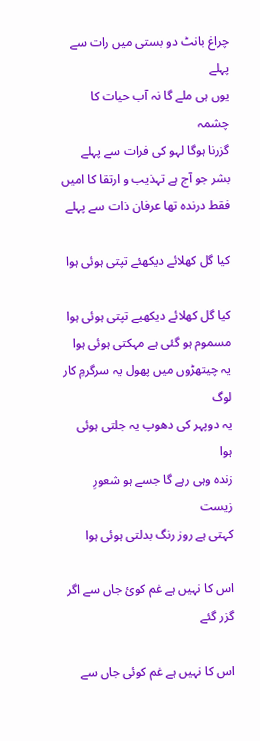چراغ بانٹ دو بستی میں رات سے پہلے
یوں ہی ملے گا نہ آب حیات کا چشمہ
گزرنا ہوگا لہو کی فرات سے پہلے
بشر جو آج ہے تہذیب و ارتقا کا امیں
فقط درندہ تھا عرفان ذات سے پہلے

کیا گل کھلائے دیکھئے تپتی ہوئی ہوا

کیا گل کھلائے دیکھیے تپتی ہوئی ہوا
مسموم ہو گئی ہے مہکتی ہوئی ہوا
یہ چیتھڑوں میں پھول یہ سرگرمِ کار لوگ
یہ دوپہر کی دھوپ یہ جلتی ہوئی ہوا
زندہ وہی رہے گا جسے ہو شعورِ زیست
کہتی ہے روز رنگ بدلتی ہوئی ہوا

اس کا نہیں ہے غم کوئ جاں سے اگر گزر گئے

اس کا نہیں ہے غم کوئی جاں سے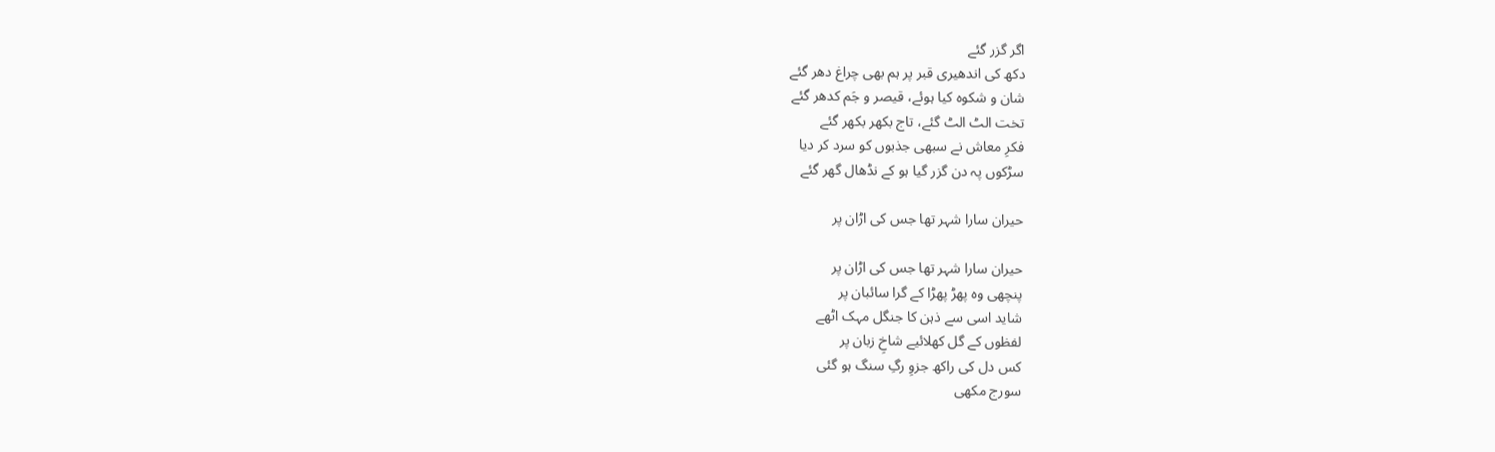اگر گزر گئے
دکھ کی اندھیری قبر پر ہم بھی چراغ دھر گئے
شان و شکوہ کیا ہوئے، قیصر و جَم کدھر گئے
تخت الٹ الٹ گئے، تاج بکھر بکھر گئے
فکرِ معاش نے سبھی جذبوں کو سرد کر دیا
سڑکوں پہ دن گزر گیا ہو کے نڈھال گھر گئے

حیران سارا شہر تھا جس کی اڑان پر

حیران سارا شہر تھا جس کی اڑان پر
پنچھی وہ پھڑ پھڑا کے گرا سائبان پر
شاید اسی سے ذہن کا جنگل مہک اٹھے
لفظوں کے گل کھلائیے شاخِ زبان پر
کس دل کی راکھ جزو‌ِ رگِ سنگ ہو گئی
سورج مکھی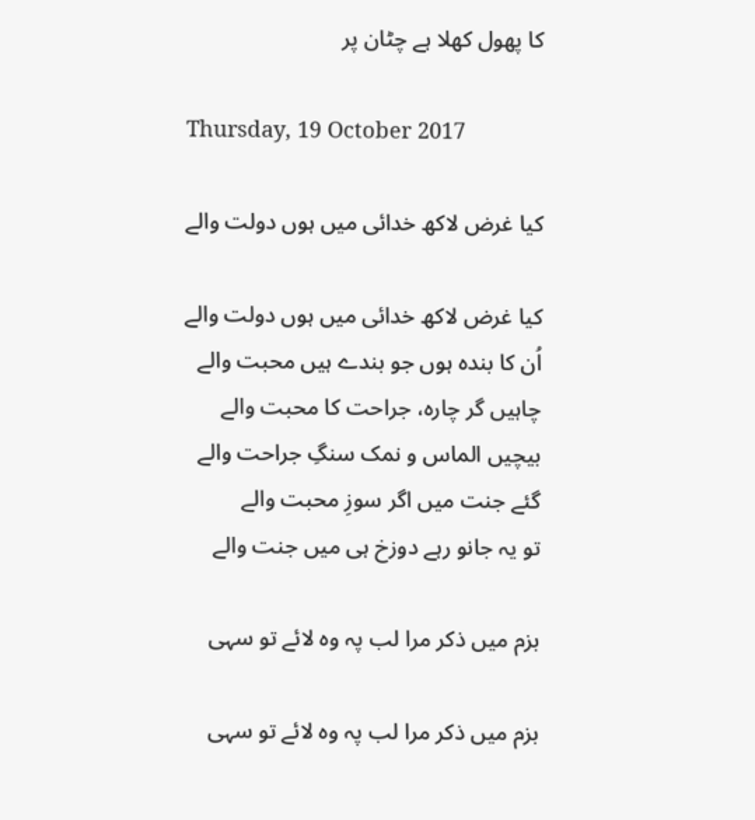کا پھول کھلا ہے چٹان پر

Thursday, 19 October 2017

کیا غرض لاکھ خدائی میں ہوں دولت والے

کیا غرض لاکھ خدائی میں ہوں دولت والے
اُن کا بندہ ہوں جو بندے ہیں محبت والے
چاہیں گر چارہ، جراحت کا محبت والے
بیچیں الماس و نمک سنگِ جراحت والے
گئے جنت میں اگر سوزِ محبت والے
تو یہ جانو رہے دوزخ ہی میں جنت والے

بزم میں ذکر مرا لب پہ وہ لائے تو سہی

بزم میں ذکر مرا لب پہ وہ لائے تو سہی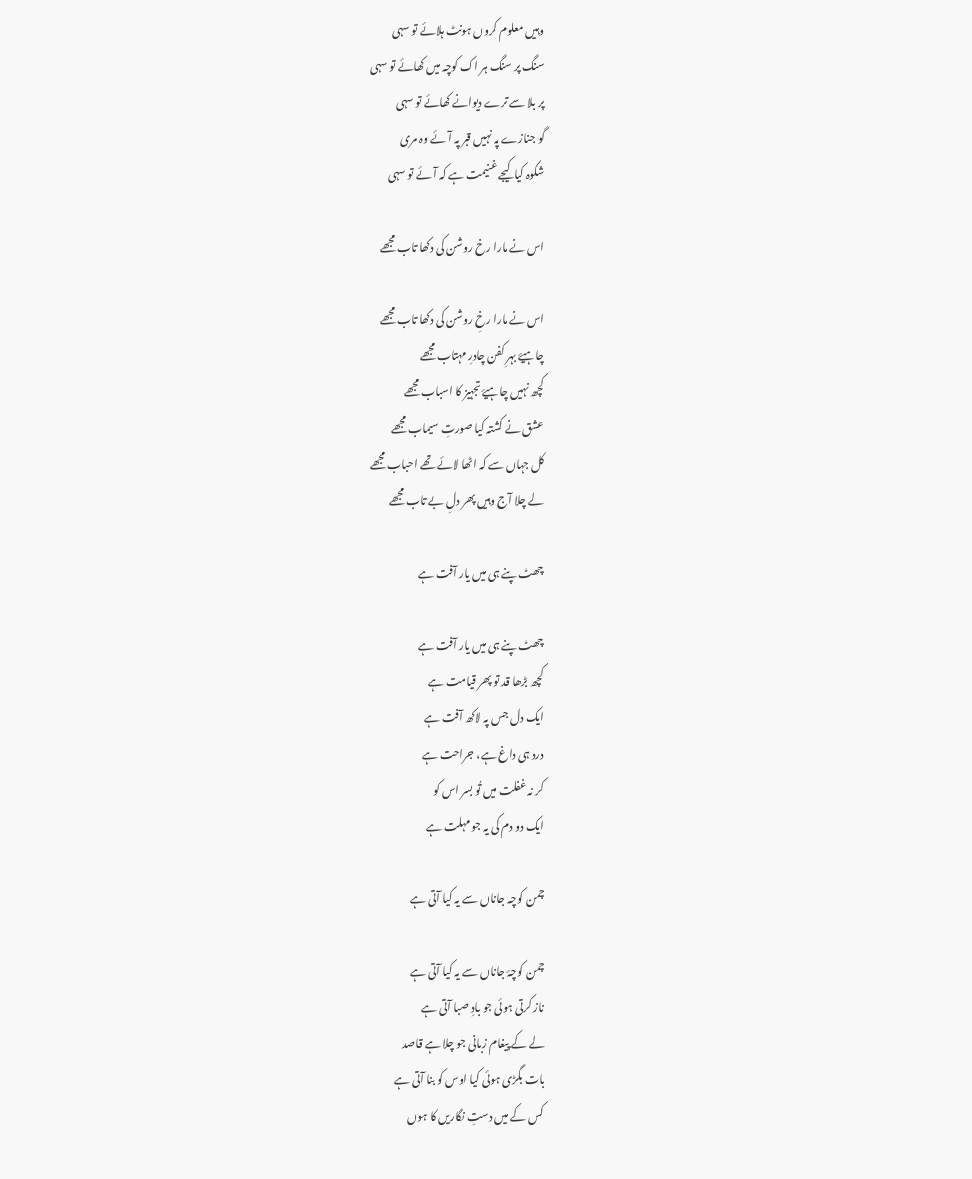وہیں معلوم کروں ہونٹ ہلائے تو سہی
سنگ پر سنگ ہر اک کوچہ میں کھائے تو سہی
پر بلا سے ترے دیوانے کھائے تو سہی
گو جنازے پہ نہیں قبر پہ آئے وہ مری
شکوہ کیا کیجے غنیمت ہے کہ آئے تو سہی

اس نے مارا رخ روشن کی دکھا تاب مجھے

اس نے مارا رخِ روشن کی دکھا تاب مجھے
چاہیۓ بہرِ کفن چادرِ مہتاب مجھے
کچھ نہیں چاہیۓ تجہیز کا اسباب مجھے
عشق نے کشتہ کیا صورتِ سیماب مجھے
کل جہاں سے کہ اٹھا لائے تھے احباب مجھے
لے چلا آج وہیں پھر دلِ بے تاب مجھے

چھٹ پنے ہی میں یار آفت ہے

چھٹ پنے ہی میں یار آفت ہے
کچھ بڑھا قد تو پھر قیامت ہے
ایک دل جس پہ لاکھ آفت ہے
درد ہی داغ ہے، جراحت ہے
کر نہ غفلت میں تُو بسر اس کو
ایک دو دم کی یہ جو مہلت ہے

چمن کوچہ جاناں سے یہ کیا آتی ہے

چمن کوچۂ جاناں سے یہ کیا آتی ہے
ناز کرتی ہوئی جو بادِ صبا آتی ہے
لے کے پیغام زبانی جو چلا ہے قاصد
بات بگڑی ہوئی کیا اوس کو بنا آتی ہے
کس کے میں دستِ نگاریں کا ہوں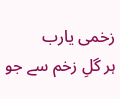زخمی یارب
ہر گلِ زخم سے جو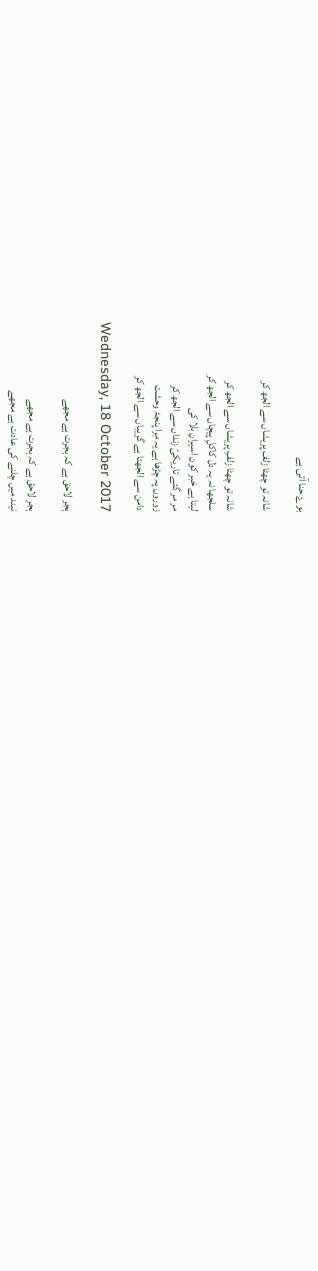بوۓ حنا آتی ہے

شانہ تو چھٹا زلف پریشاں سے الجھ کر

شانہ تو چھٹا زلفِ پریشاں سے الجھ کر
سلجھا نہ یہ دل کاکلِ پیچاں سے الجھ کر
لیتا ہے خبر کون اسیرانِ بلا کی
مر مر گئے تاریکیٔ زنداں سے الجھ کر
زوروں پہ چڑھا ہے یہ مِرا پنجۂ وحشت
دامن سے الجھتا ہے گریباں سے الجھ کر

Wednesday, 18 October 2017

ہجر لاحق ہے کہ ہجرت ہے مجھے

ہجر لاحق ہے کہ ہجرت ہے مجھے
نیند میں چلنے کی عادت ہے مجھے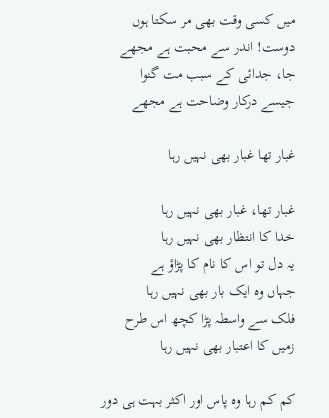میں کسی وقت بھی مر سکتا ہوں
دوست! اندر سے محبت ہے مجھے
جا، جدائی کے سبب مت گنوا
جیسے درکار وضاحت ہے مجھے

غبار تھا غبار بھی نہیں رہا

غبار تھا، غبار بھی نہیں رہا
خدا کا انتظار بھی نہیں رہا
یہ دل تو اس کا نام کا پڑاؤ ہے
جہاں وہ ایک بار بھی نہیں رہا
فلک سے واسطہ پڑا کچھ اس طرح
زمیں کا اعتبار بھی نہیں رہا

کم کم رہا وہ پاس اور اکثر بہت ہی دور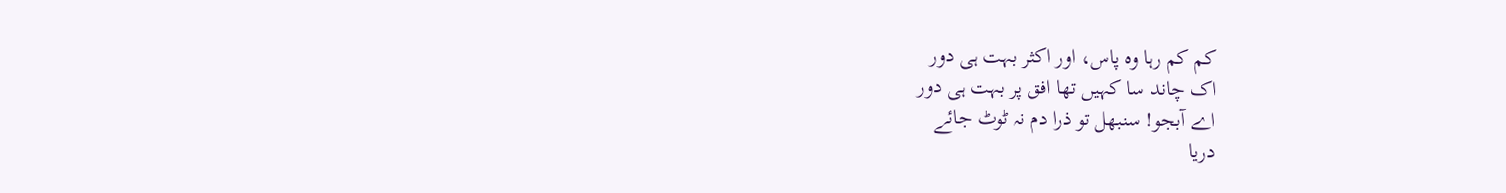کم کم رہا وہ پاس، اور اکثر بہت ہی دور
اک چاند سا کہیں تھا افق پر بہت ہی دور
اے آبجو! سنبھل تو ذرا دم نہ ٹوٹ جائے
دریا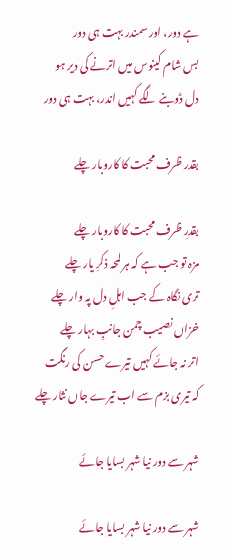ہے دور، اور سمندر بہت ہی دور
بس شام کینوس میں اترنے کی دیر ہو
دل ڈوبنے لگے کہیں اندر، بہت ہی دور

بقدر ظرف محبت کا کاروبار چلے

بقدرِ ظرف محبت کا کاروبار چلے
مزہ تو جب ہے کہ ہر لمحہ ذکرِ یار چلے
تری نگاہ کے جب اہلِ دل پہ وار چلے
خزاں نصیب چمن جانبِ بہار چلے
اتر نہ جائے کہیں تیرے حسن کی رنگت
کہ تیری بزم سے اب تیرے جاں نثار چلے

شہر سے دور نیا شہر بسایا جائے

شہر سے دور نیا شہر بسایا جائے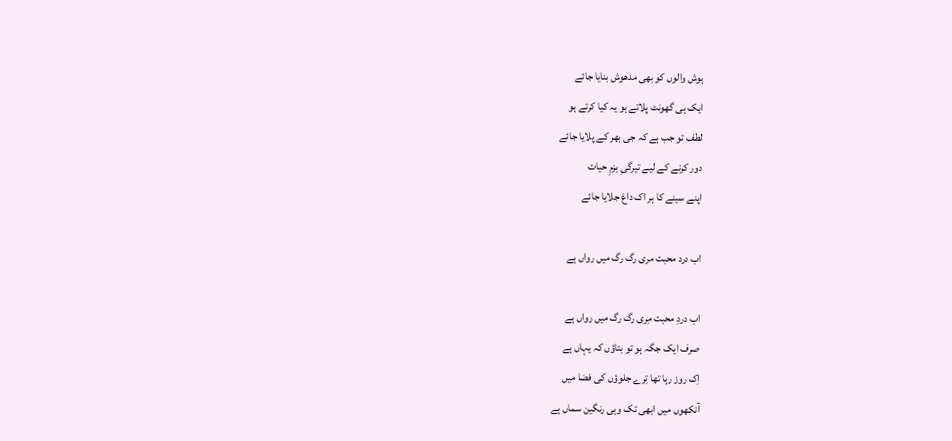ہوش والوں کو بھی مدھوش بنایا جائے
ایک ہی گھونٹ پلاتے ہو یہ کیا کرتے ہو
لطف تو جب ہے کہ جی بھر کے پلایا جائے
دور کرنے کے لیے تیرگیِ بزمِ حیات
اپنے سینے کا ہر اک داغ جلایا جائے

اب درد محبت مری رگ رگ میں رواں ہے

اب دردِ محبت مِری رگ رگ میں رواں ہے
صرف ایک جگہ ہو تو بتاؤں کہ یہاں ہے
اِک روز رہا تھا تِرے جلوؤں کی فضا میں
آنکھوں میں ابھی تک وہی رنگین سماں ہے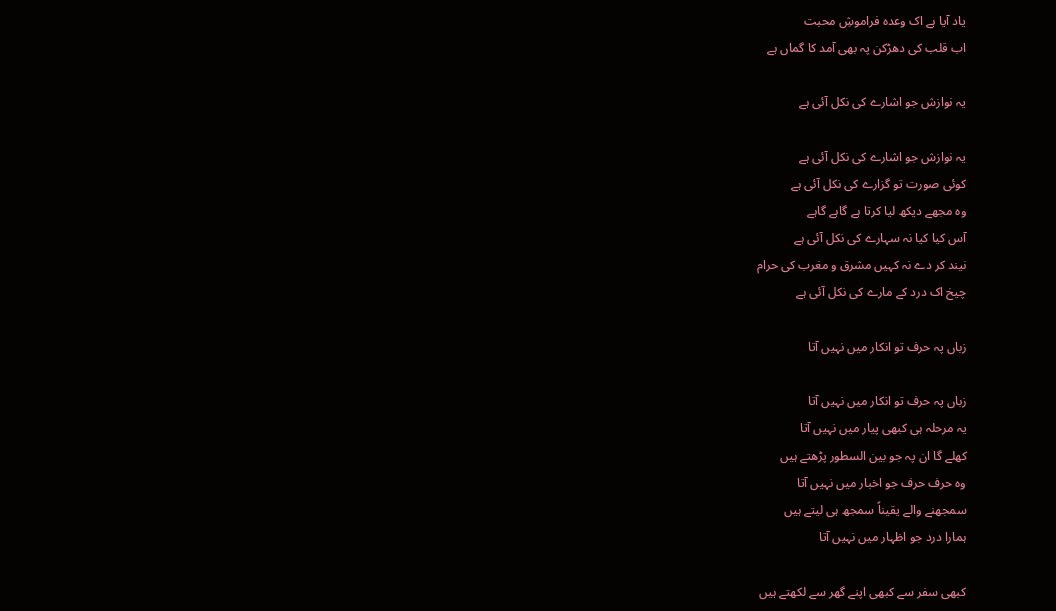یاد آیا ہے اک وعدہ فراموشِ محبت
اب قلب کی دھڑکن پہ بھی آمد کا گماں ہے

یہ نوازش جو اشارے کی نکل آئی ہے

یہ نوازش جو اشارے کی نکل آئی ہے
کوئی صورت تو گزارے کی نکل آئی ہے
وہ مجھے دیکھ لیا کرتا ہے گاہے گاہے
آس کیا کیا نہ سہارے کی نکل آئی ہے
نیند کر دے نہ کہیں مشرق و مغرب کی حرام
چیخ اک درد کے مارے کی نکل آئی ہے

زباں پہ حرف تو انکار میں نہیں آتا

زباں پہ حرف تو انکار میں نہیں آتا
یہ مرحلہ ہی کبھی پیار میں نہیں آتا
کھلے گا ان پہ جو بین السطور پڑھتے ہیں
وہ حرف حرف جو اخبار میں نہیں آتا
سمجھنے والے یقیناً سمجھ ہی لیتے ہیں
ہمارا درد جو اظہار میں نہیں آتا

کبھی سفر سے کبھی اپنے گھر سے لکھتے ہیں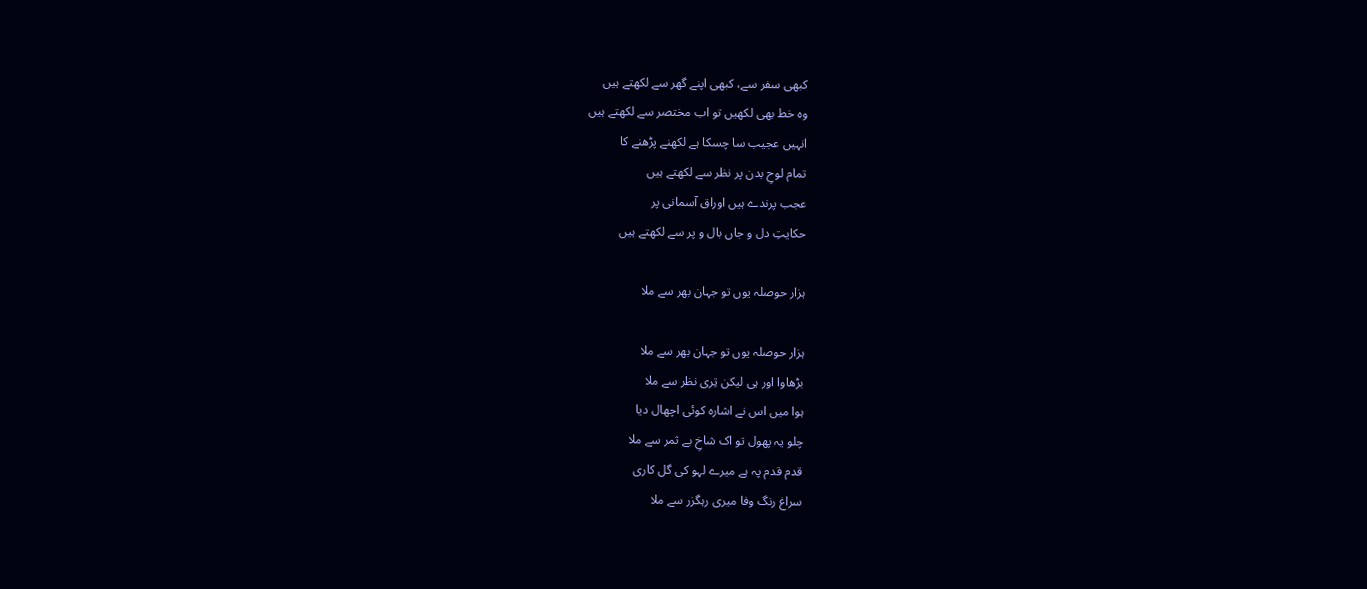کبھی سفر سے، کبھی اپنے گھر سے لکھتے ہیں
وہ خط بھی لکھیں تو اب مختصر سے لکھتے ہیں
انہیں عجیب سا چسکا ہے لکھنے پڑھنے کا
تمام لوحِ بدن پر نظر سے لکھتے ہیں
عجب پرندے ہیں اوراق آسمانی پر
حکایتِ دل و جاں بال و پر سے لکھتے ہیں

ہزار حوصلہ یوں تو جہان بھر سے ملا

ہزار حوصلہ یوں تو جہان بھر سے ملا
بڑھاوا اور ہی لیکن تِری نظر سے ملا
ہوا میں اس نے اشارہ کوئی اچھال دیا
چلو یہ پھول تو اک شاخِ بے ثمر سے ملا
قدم قدم پہ ہے میرے لہو کی گل کاری
سراغ رنگ وفا میری رہگزر سے ملا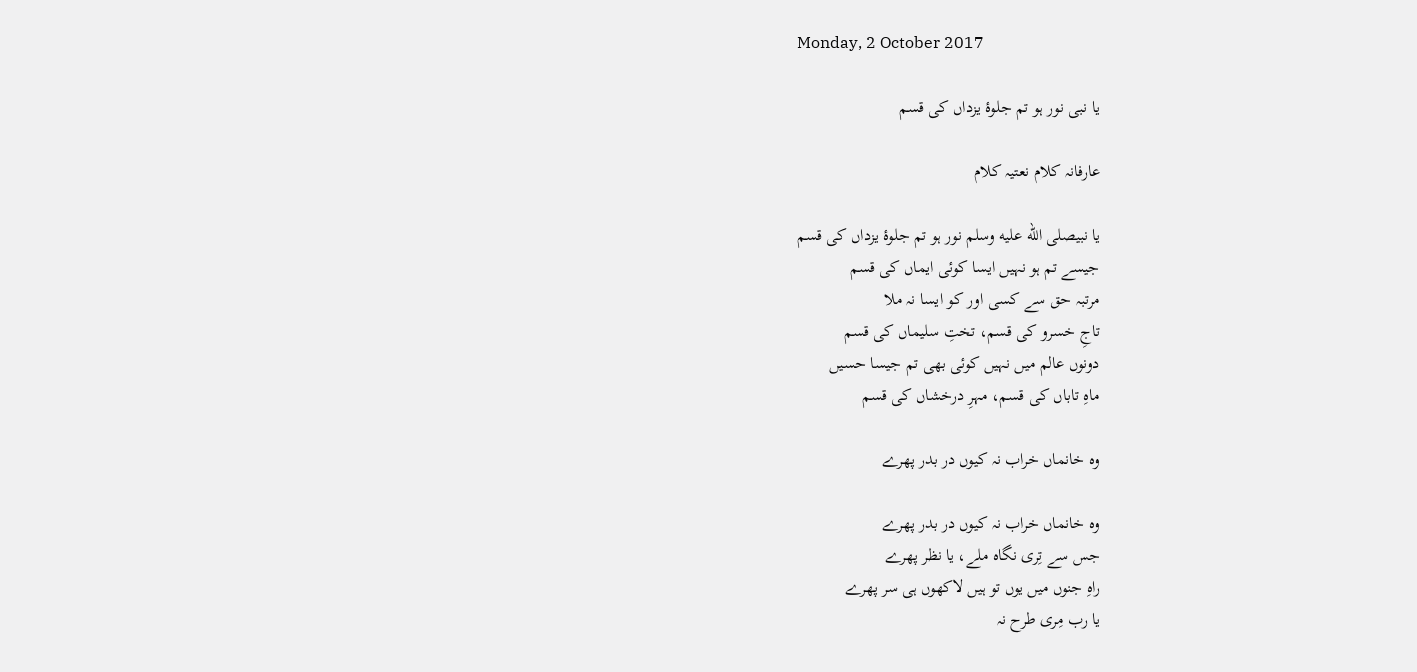Monday, 2 October 2017

یا نبی نور ہو تم جلوۂ یزداں کی قسم

عارفانہ کلام نعتیہ کلام

یا نبیصلى الله عليه وسلم نور ہو تم جلوۂ یزداں کی قسم
جیسے تم ہو نہیں ایسا کوئی ایماں کی قسم
مرتبہ حق سے کسی اور کو ایسا نہ ملا
تاجِ خسرو کی قسم، تختِ سلیماں کی قسم
دونوں عالم میں نہیں کوئی بھی تم جیسا حسیں
ماہِ تاباں کی قسم، مہرِ درخشاں کی قسم

وہ خانماں خراب نہ کیوں در بدر پھرے

وہ خانماں خراب نہ کیوں در بدر پھرے
جس سے تِری نگاہ ملے، یا نظر پھرے
راہِ جنوں میں یوں تو ہیں لاکھوں ہی سر پھرے
یا رب مِری طرح نہ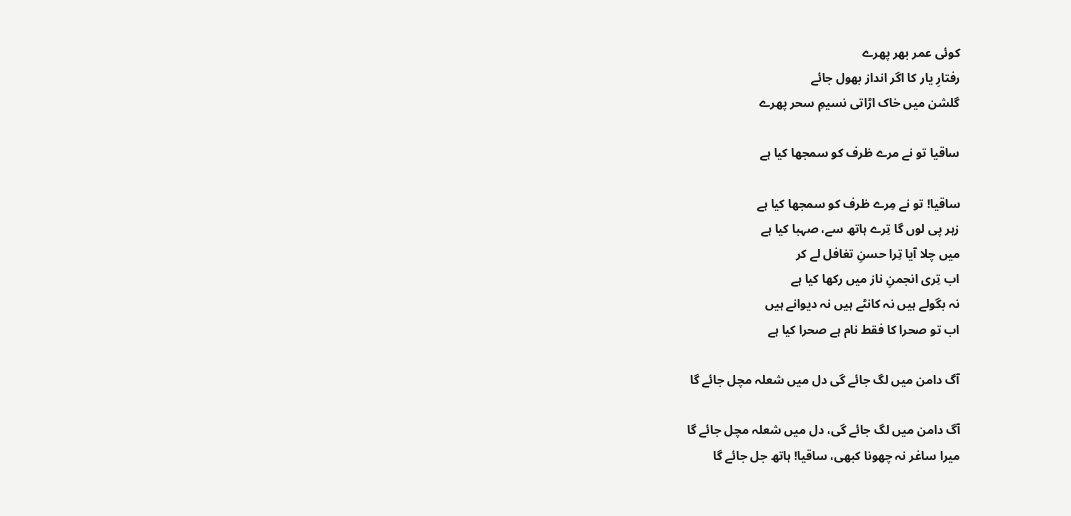کوئی عمر بھر پھرے
رفتارِ یار کا اگر انداز بھول جائے
گلشن میں خاک اڑاتی نسیمِ سحر پھرے

ساقیا تو نے مرے ظرف کو سمجھا کیا ہے

ساقیا! تو نے مِرے ظرف کو سمجھا کیا ہے
زہر پی لوں گا تِرے ہاتھ سے، صہبا کیا ہے
میں چلا آیا تِرا حسنِ تغافل لے کر
اب تِری انجمنِ ناز میں رکھا کیا ہے
نہ بگولے ہیں نہ کانٹے ہیں نہ دیوانے ہیں
اب تو صحرا کا فقط نام ہے صحرا کیا ہے

آگ دامن میں لگ جائے گی دل میں شعلہ مچل جائے گا

آگ دامن میں لگ جائے گی، دل میں شعلہ مچل جائے گا
میرا ساغر نہ چهونا کبھی، ساقیا! ہاتھ جل جائے گا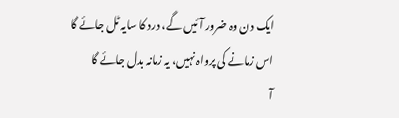ایک دن وہ ضرور آئیں گے، درد کا سایہ ٹل جائے گا
اس زمانے کی پرواہ نہیں، یہ زمانہ بدل جائے گا
آ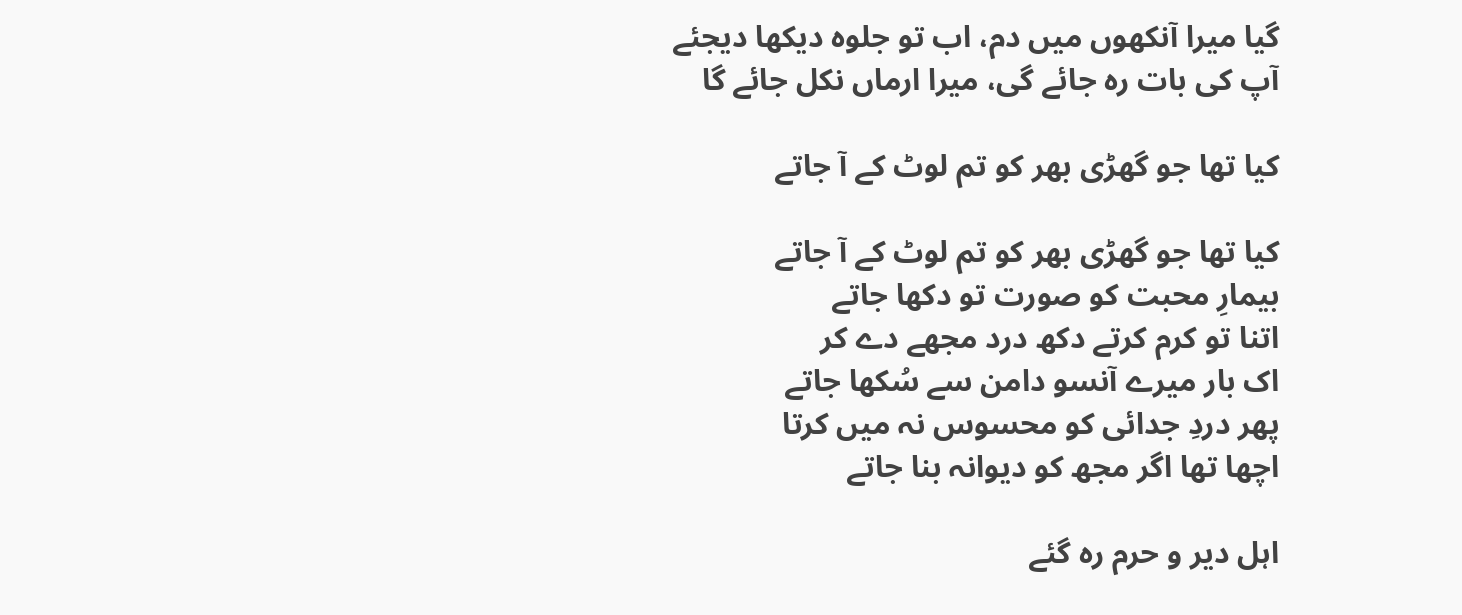گیا میرا آنکھوں میں دم، اب تو جلوہ دیکھا دیجئے
آپ کی بات رہ جائے گی، میرا ارماں نکل جائے گا

کیا تھا جو گھڑی بھر کو تم لوٹ کے آ جاتے

کیا تھا جو گھڑی بھر کو تم لوٹ کے آ جاتے
بیمارِ محبت کو صورت تو دکھا جاتے
اتنا تو کرم کرتے دکھ درد مجھے دے کر
اک بار میرے آنسو دامن سے سُکھا جاتے
پھر دردِ جدائی کو محسوس نہ میں کرتا
اچھا تھا اگر مجھ کو دیوانہ بنا جاتے

اہل دیر و حرم رہ گئے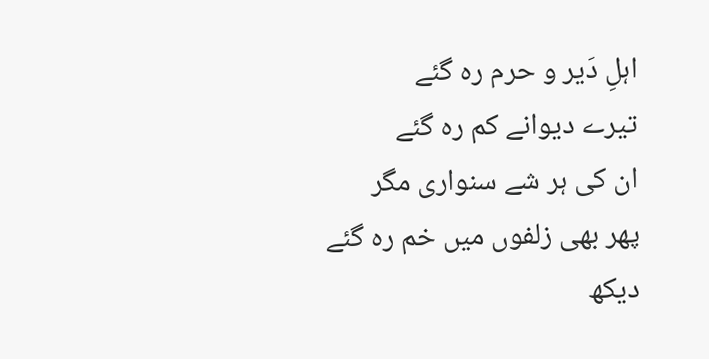اہلِ دَیر و حرم رہ گئے
تیرے دیوانے کم رہ گئے
ان کی ہر شے سنواری مگر
پھر بھی زلفوں میں خم رہ گئے
دیکھ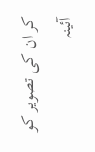کر ان کی تصویر کو
آئینہ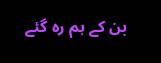بن کے ہم رہ گئے